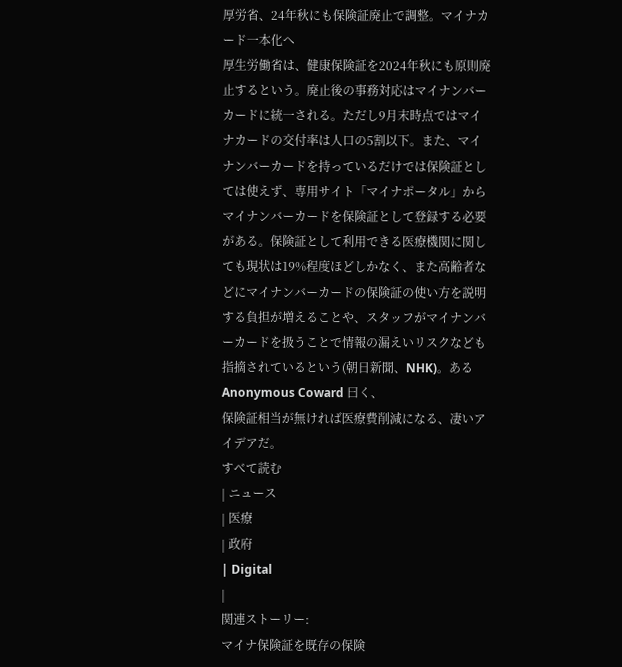厚労省、24年秋にも保険証廃止で調整。マイナカード一本化へ
厚生労働省は、健康保険証を2024年秋にも原則廃止するという。廃止後の事務対応はマイナンバーカードに統一される。ただし9月末時点ではマイナカードの交付率は人口の5割以下。また、マイナンバーカードを持っているだけでは保険証としては使えず、専用サイト「マイナポータル」からマイナンバーカードを保険証として登録する必要がある。保険証として利用できる医療機関に関しても現状は19%程度ほどしかなく、また高齢者などにマイナンバーカードの保険証の使い方を説明する負担が増えることや、スタッフがマイナンバーカードを扱うことで情報の漏えいリスクなども指摘されているという(朝日新聞、NHK)。あるAnonymous Coward 曰く、
保険証相当が無ければ医療費削減になる、凄いアイデアだ。
すべて読む
| ニュース
| 医療
| 政府
| Digital
|
関連ストーリー:
マイナ保険証を既存の保険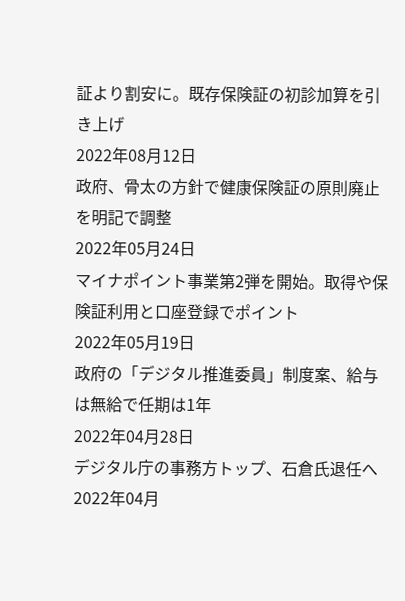証より割安に。既存保険証の初診加算を引き上げ
2022年08月12日
政府、骨太の方針で健康保険証の原則廃止を明記で調整
2022年05月24日
マイナポイント事業第2弾を開始。取得や保険証利用と口座登録でポイント
2022年05月19日
政府の「デジタル推進委員」制度案、給与は無給で任期は1年
2022年04月28日
デジタル庁の事務方トップ、石倉氏退任へ
2022年04月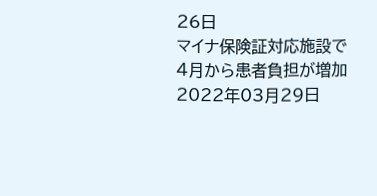26日
マイナ保険証対応施設で4月から患者負担が増加
2022年03月29日